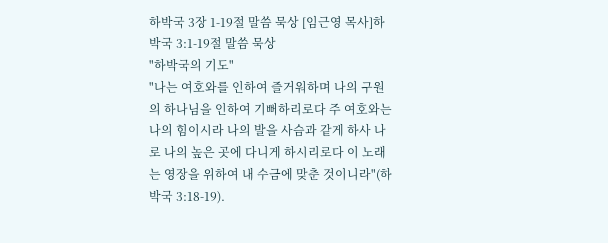하박국 3장 1-19절 말씀 묵상 [임근영 목사]하박국 3:1-19절 말씀 묵상
"하박국의 기도"
"나는 여호와를 인하여 즐거워하며 나의 구원의 하나님을 인하여 기뻐하리로다 주 여호와는 나의 힘이시라 나의 발을 사슴과 같게 하사 나로 나의 높은 곳에 다니게 하시리로다 이 노래는 영장을 위하여 내 수금에 맞춘 것이니라"(하박국 3:18-19).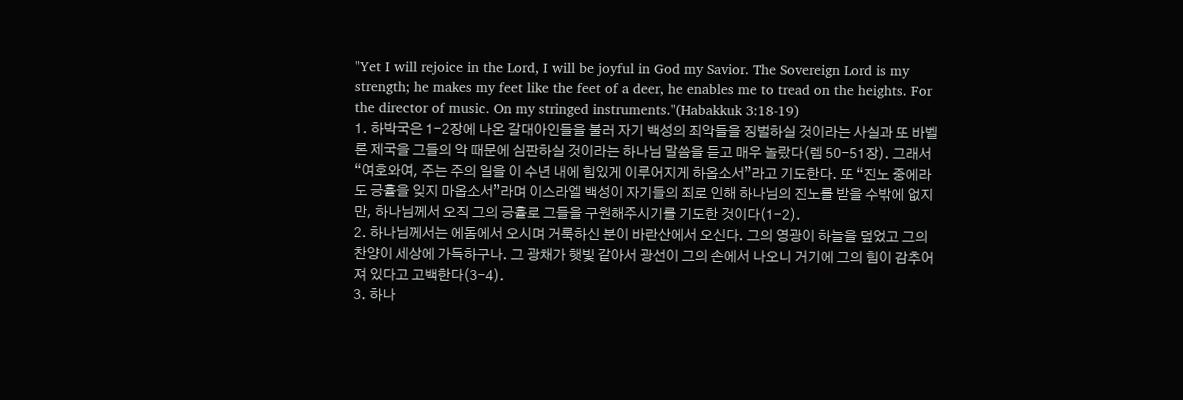"Yet I will rejoice in the Lord, I will be joyful in God my Savior. The Sovereign Lord is my strength; he makes my feet like the feet of a deer, he enables me to tread on the heights. For the director of music. On my stringed instruments."(Habakkuk 3:18-19)
1. 하박국은 1-2장에 나온 갈대아인들을 불러 자기 백성의 죄악들을 징벌하실 것이라는 사실과 또 바벨론 제국을 그들의 악 때문에 심판하실 것이라는 하나님 말씀을 듣고 매우 놀랐다(렘 50-51장). 그래서 “여호와여, 주는 주의 일을 이 수년 내에 힘있게 이루어지게 하옵소서”라고 기도한다. 또 “진노 중에라도 긍휼을 잊지 마옵소서”라며 이스라엘 백성이 자기들의 죄로 인해 하나님의 진노를 받을 수밖에 없지만, 하나님께서 오직 그의 긍휼로 그들을 구원해주시기를 기도한 것이다(1-2).
2. 하나님께서는 에돔에서 오시며 거룩하신 분이 바란산에서 오신다. 그의 영광이 하늘을 덮었고 그의 찬양이 세상에 가득하구나. 그 광채가 햇빛 같아서 광선이 그의 손에서 나오니 거기에 그의 힘이 감추어져 있다고 고백한다(3-4).
3. 하나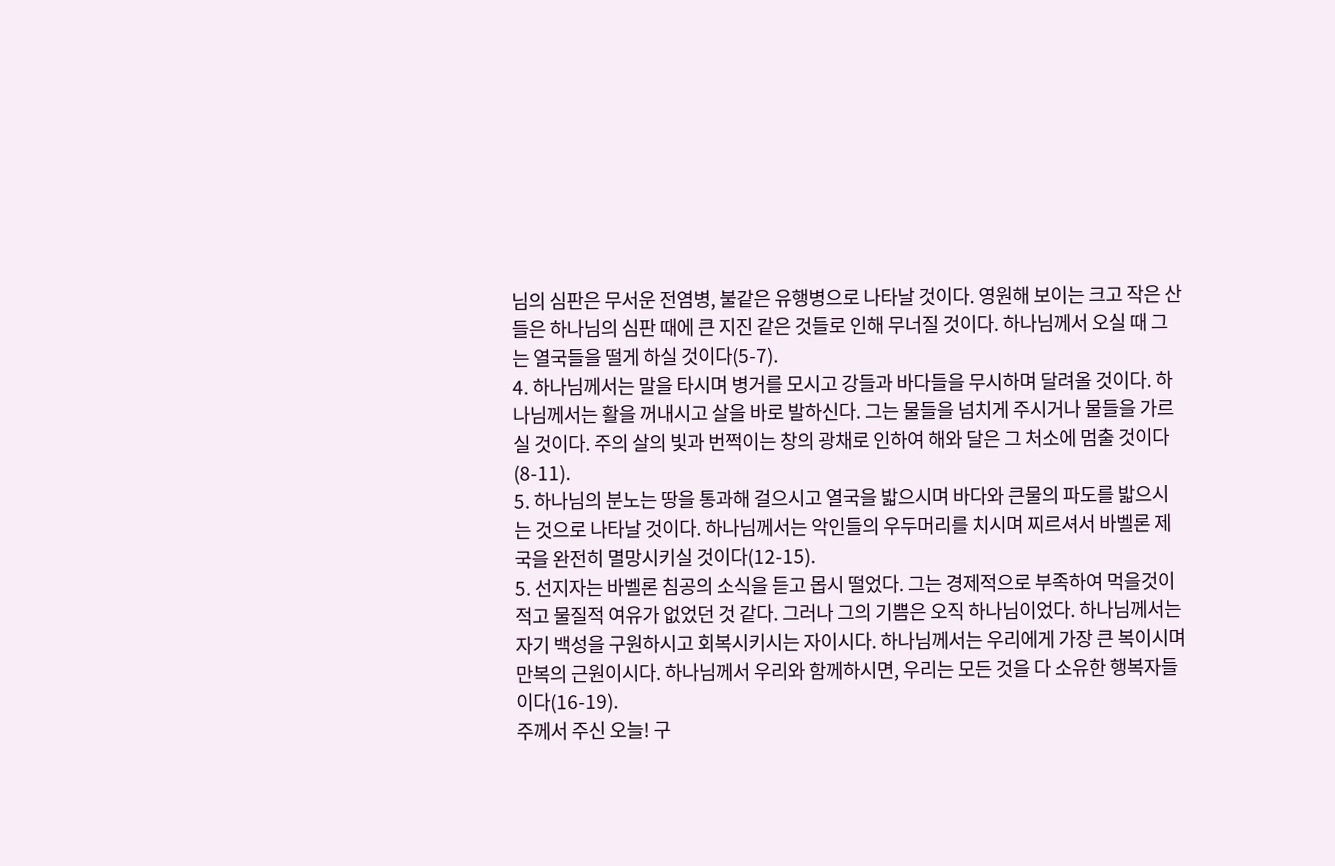님의 심판은 무서운 전염병, 불같은 유행병으로 나타날 것이다. 영원해 보이는 크고 작은 산들은 하나님의 심판 때에 큰 지진 같은 것들로 인해 무너질 것이다. 하나님께서 오실 때 그는 열국들을 떨게 하실 것이다(5-7).
4. 하나님께서는 말을 타시며 병거를 모시고 강들과 바다들을 무시하며 달려올 것이다. 하나님께서는 활을 꺼내시고 살을 바로 발하신다. 그는 물들을 넘치게 주시거나 물들을 가르실 것이다. 주의 살의 빛과 번쩍이는 창의 광채로 인하여 해와 달은 그 처소에 멈출 것이다(8-11).
5. 하나님의 분노는 땅을 통과해 걸으시고 열국을 밟으시며 바다와 큰물의 파도를 밟으시는 것으로 나타날 것이다. 하나님께서는 악인들의 우두머리를 치시며 찌르셔서 바벨론 제국을 완전히 멸망시키실 것이다(12-15).
5. 선지자는 바벨론 침공의 소식을 듣고 몹시 떨었다. 그는 경제적으로 부족하여 먹을것이 적고 물질적 여유가 없었던 것 같다. 그러나 그의 기쁨은 오직 하나님이었다. 하나님께서는 자기 백성을 구원하시고 회복시키시는 자이시다. 하나님께서는 우리에게 가장 큰 복이시며 만복의 근원이시다. 하나님께서 우리와 함께하시면, 우리는 모든 것을 다 소유한 행복자들이다(16-19).
주께서 주신 오늘! 구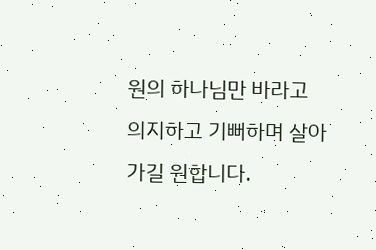원의 하나님만 바라고 의지하고 기뻐하며 살아가길 원합니다.